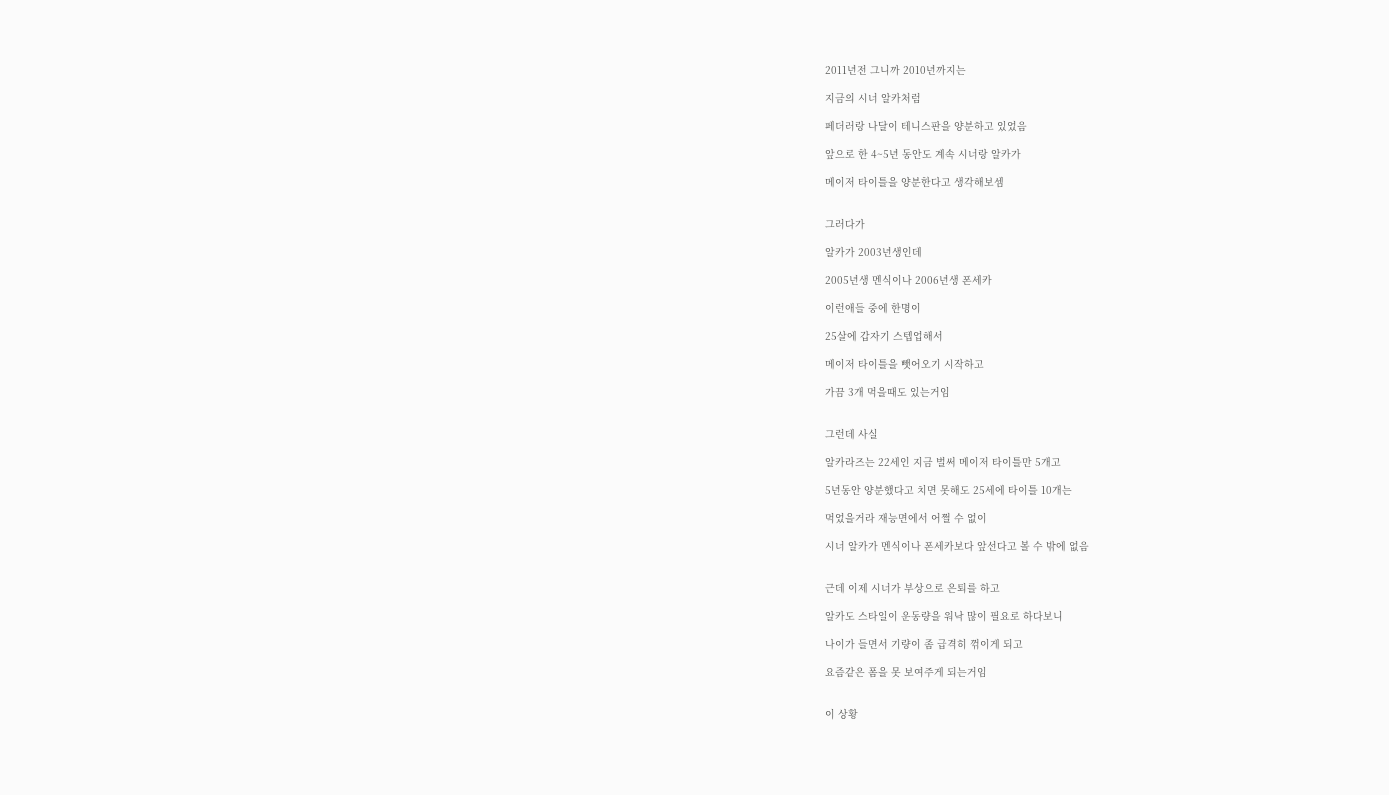2011년전 그니까 2010년까지는

지금의 시너 알카처럼

페더러랑 나달이 테니스판을 양분하고 있었음

앞으로 한 4~5년 동안도 계속 시너랑 알카가

메이저 타이틀을 양분한다고 생각해보셈


그러다가

알카가 2003년생인데

2005년생 멘식이나 2006년생 폰세카

이런애들 중에 한명이

25살에 갑자기 스텝업해서

메이저 타이틀을 뺏어오기 시작하고

가끔 3개 먹을때도 있는거임


그런데 사실

알카라즈는 22세인 지금 벌써 메이저 타이틀만 5개고

5년동안 양분했다고 치면 못해도 25세에 타이틀 10개는

먹었을거라 재능면에서 어쩔 수 없이

시너 알카가 멘식이나 폰세카보다 앞선다고 볼 수 밖에 없음


근데 이제 시너가 부상으로 은퇴를 하고

알카도 스타일이 운동량을 워낙 많이 필요로 하다보니

나이가 들면서 기량이 좀 급격히 꺾이게 되고

요즘같은 폼을 못 보여주게 되는거임


이 상황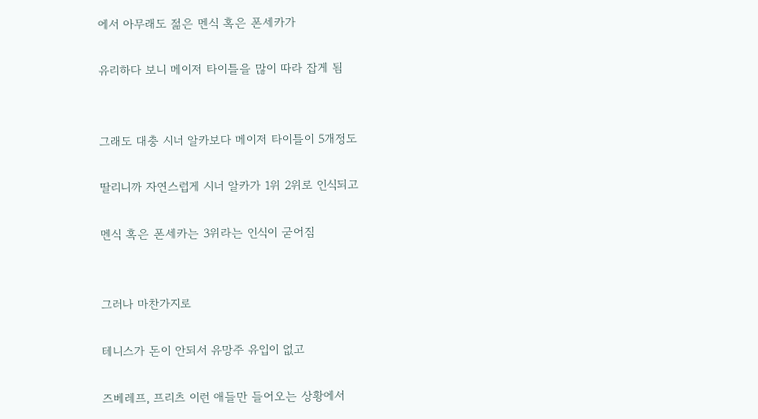에서 아무래도 젊은 멘식 혹은 폰세카가

유리하다 보니 메이저 타이틀을 많이 따라 잡게 됨


그래도 대충 시너 알카보다 메이저 타이틀이 5개정도

딸리니까 자연스럽게 시너 알카가 1위 2위로 인식되고

멘식 혹은 폰세카는 3위라는 인식이 굳어짐


그러나 마찬가지로

테니스가 돈이 안되서 유망주 유입이 없고

즈베레프, 프리츠 이런 애들만 들어오는 상황에서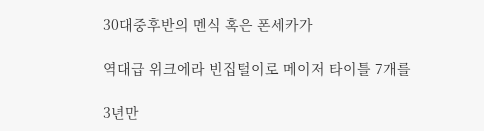30대중후반의 멘식 혹은 폰세카가

역대급 위크에라 빈집털이로 메이저 타이틀 7개를

3년만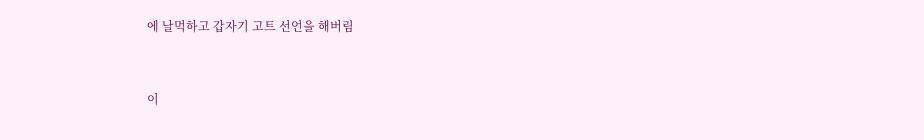에 날먹하고 갑자기 고트 선언을 해버림


이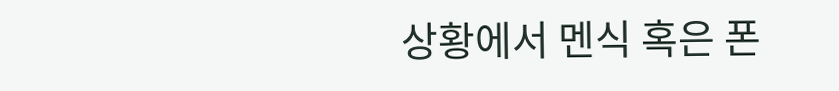상황에서 멘식 혹은 폰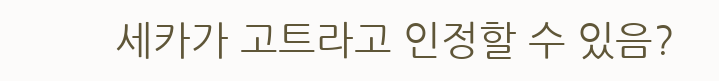세카가 고트라고 인정할 수 있음?